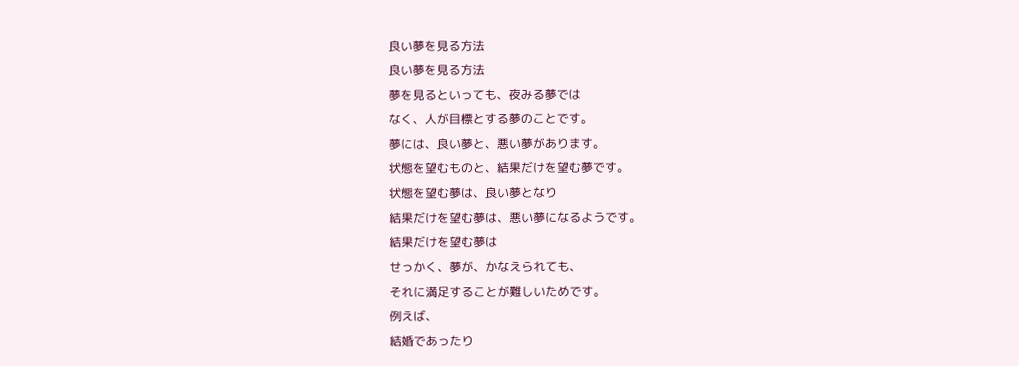良い夢を見る方法
良い夢を見る方法
夢を見るといっても、夜みる夢では
なく、人が目標とする夢のことです。
夢には、良い夢と、悪い夢があります。
状態を望むものと、結果だけを望む夢です。
状態を望む夢は、良い夢となり
結果だけを望む夢は、悪い夢になるようです。
結果だけを望む夢は
せっかく、夢が、かなえられても、
それに満足することが難しいためです。
例えば、
結婚であったり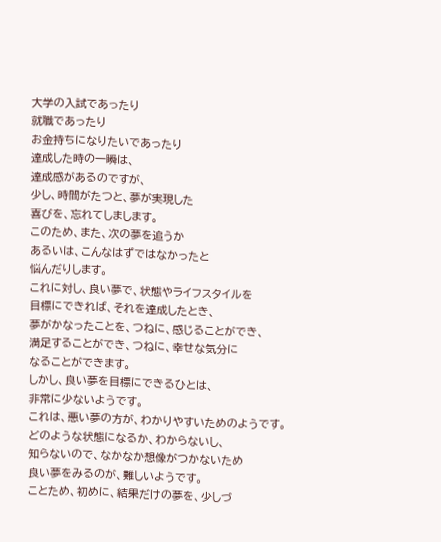大学の入試であったり
就職であったり
お金持ちになりたいであったり
達成した時の一瞬は、
達成感があるのですが、
少し、時間がたつと、夢が実現した
喜びを、忘れてしまします。
このため、また、次の夢を追うか
あるいは、こんなはずではなかったと
悩んだりします。
これに対し、良い夢で、状態やライフスタイルを
目標にできれば、それを達成したとき、
夢がかなったことを、つねに、感じることができ、
満足することができ、つねに、幸せな気分に
なることができます。
しかし、良い夢を目標にできるひとは、
非常に少ないようです。
これは、悪い夢の方が、わかりやすいためのようです。
どのような状態になるか、わからないし、
知らないので、なかなか想像がつかないため
良い夢をみるのが、難しいようです。
ことため、初めに、結果だけの夢を、少しづ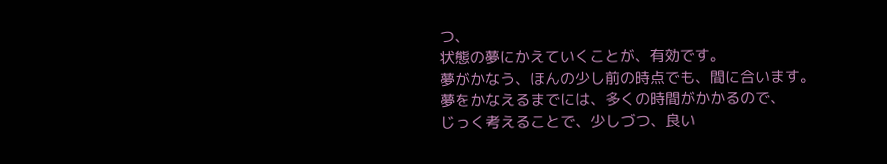つ、
状態の夢にかえていくことが、有効です。
夢がかなう、ほんの少し前の時点でも、間に合います。
夢をかなえるまでには、多くの時間がかかるので、
じっく考えることで、少しづつ、良い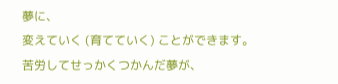夢に、
変えていく (育てていく) ことができます。
苦労してせっかくつかんだ夢が、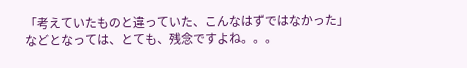「考えていたものと違っていた、こんなはずではなかった」
などとなっては、とても、残念ですよね。。。